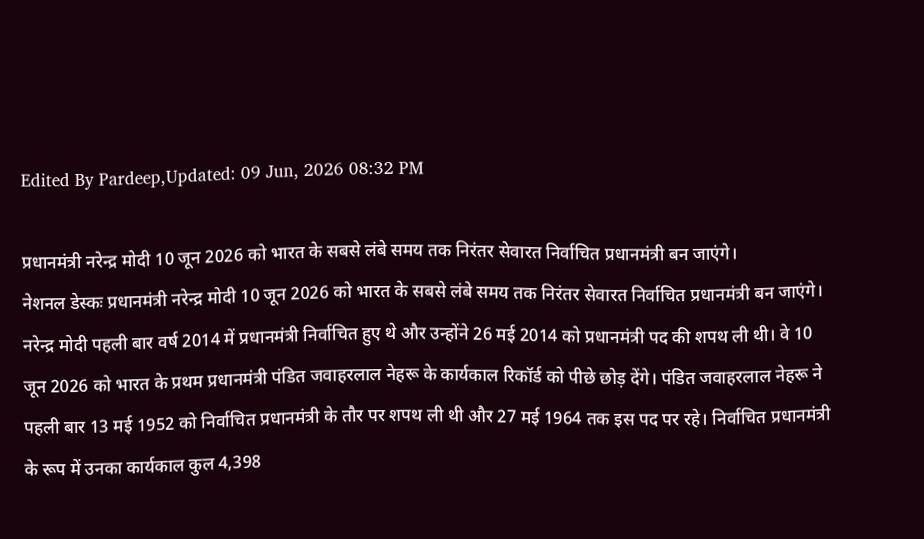Edited By Pardeep,Updated: 09 Jun, 2026 08:32 PM

प्रधानमंत्री नरेन्द्र मोदी 10 जून 2026 को भारत के सबसे लंबे समय तक निरंतर सेवारत निर्वाचित प्रधानमंत्री बन जाएंगे।
नेशनल डेस्कः प्रधानमंत्री नरेन्द्र मोदी 10 जून 2026 को भारत के सबसे लंबे समय तक निरंतर सेवारत निर्वाचित प्रधानमंत्री बन जाएंगे। नरेन्द्र मोदी पहली बार वर्ष 2014 में प्रधानमंत्री निर्वाचित हुए थे और उन्होंने 26 मई 2014 को प्रधानमंत्री पद की शपथ ली थी। वे 10 जून 2026 को भारत के प्रथम प्रधानमंत्री पंडित जवाहरलाल नेहरू के कार्यकाल रिकॉर्ड को पीछे छोड़ देंगे। पंडित जवाहरलाल नेहरू ने पहली बार 13 मई 1952 को निर्वाचित प्रधानमंत्री के तौर पर शपथ ली थी और 27 मई 1964 तक इस पद पर रहे। निर्वाचित प्रधानमंत्री के रूप में उनका कार्यकाल कुल 4,398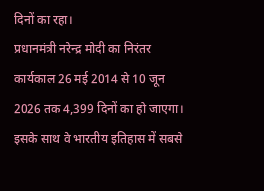दिनों का रहा।
प्रधानमंत्री नरेन्द्र मोदी का निरंतर कार्यकाल 26 मई 2014 से 10 जून 2026 तक 4,399 दिनों का हो जाएगा। इसके साथ वे भारतीय इतिहास में सबसे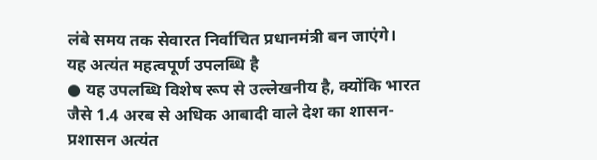लंबे समय तक सेवारत निर्वाचित प्रधानमंत्री बन जाएंगे।
यह अत्यंत महत्वपूर्ण उपलब्धि है
● यह उपलब्धि विशेष रूप से उल्लेखनीय है, क्योंकि भारत जैसे 1.4 अरब से अधिक आबादी वाले देश का शासन-प्रशासन अत्यंत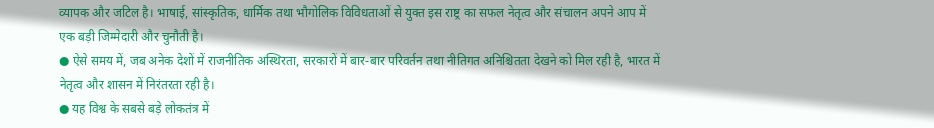व्यापक और जटिल है। भाषाई, सांस्कृतिक, धार्मिक तथा भौगोलिक विविधताओं से युक्त इस राष्ट्र का सफल नेतृत्व और संचालन अपने आप में एक बड़ी जिम्मेदारी और चुनौती है।
● ऐसे समय में, जब अनेक देशों में राजनीतिक अस्थिरता, सरकारों में बार-बार परिवर्तन तथा नीतिगत अनिश्चितता देखने को मिल रही है, भारत में नेतृत्व और शासन में निरंतरता रही है।
● यह विश्व के सबसे बड़े लोकतंत्र में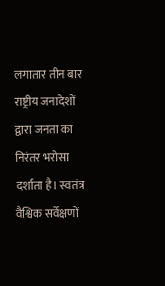लगातार तीन बार राष्ट्रीय जनादेशों द्वारा जनता का निरंतर भरोसा दर्शाता है। स्वतंत्र वैश्विक सर्वेक्षणों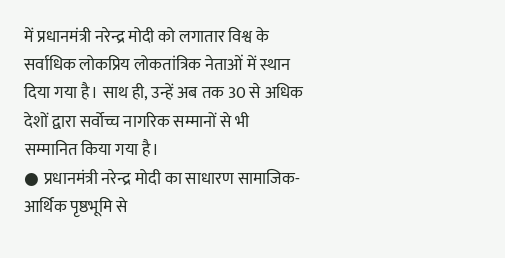में प्रधानमंत्री नरेन्द्र मोदी को लगातार विश्व के सर्वाधिक लोकप्रिय लोकतांत्रिक नेताओं में स्थान दिया गया है। साथ ही, उन्हें अब तक 30 से अधिक देशों द्वारा सर्वोच्च नागरिक सम्मानों से भी सम्मानित किया गया है।
● प्रधानमंत्री नरेन्द्र मोदी का साधारण सामाजिक-आर्थिक पृष्ठभूमि से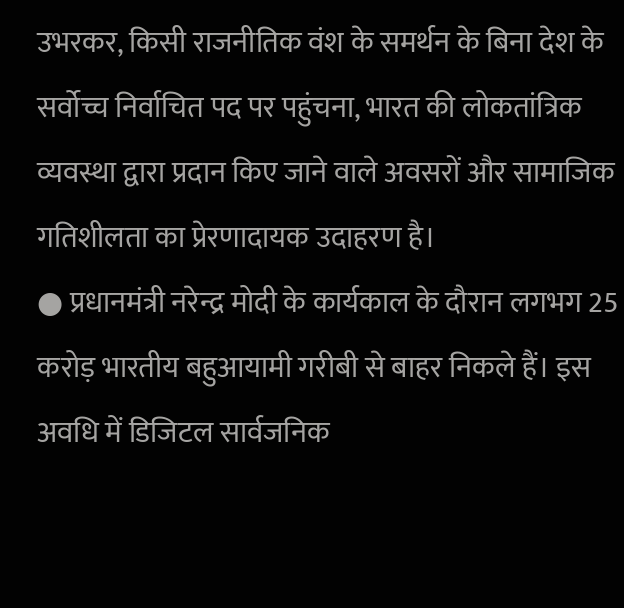उभरकर, किसी राजनीतिक वंश के समर्थन के बिना देश के सर्वोच्च निर्वाचित पद पर पहुंचना, भारत की लोकतांत्रिक व्यवस्था द्वारा प्रदान किए जाने वाले अवसरों और सामाजिक गतिशीलता का प्रेरणादायक उदाहरण है।
● प्रधानमंत्री नरेन्द्र मोदी के कार्यकाल के दौरान लगभग 25 करोड़ भारतीय बहुआयामी गरीबी से बाहर निकले हैं। इस अवधि में डिजिटल सार्वजनिक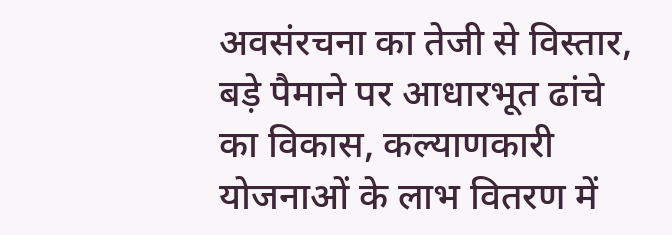अवसंरचना का तेजी से विस्तार, बड़े पैमाने पर आधारभूत ढांचे का विकास, कल्याणकारी योजनाओं के लाभ वितरण में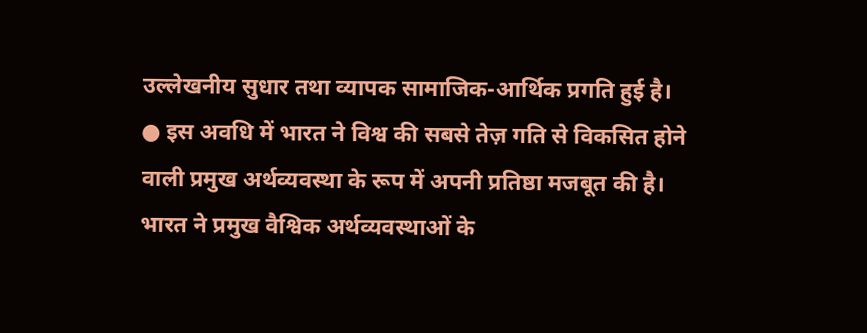उल्लेखनीय सुधार तथा व्यापक सामाजिक-आर्थिक प्रगति हुई है।
● इस अवधि में भारत ने विश्व की सबसे तेज़ गति से विकसित होने वाली प्रमुख अर्थव्यवस्था के रूप में अपनी प्रतिष्ठा मजबूत की है। भारत ने प्रमुख वैश्विक अर्थव्यवस्थाओं के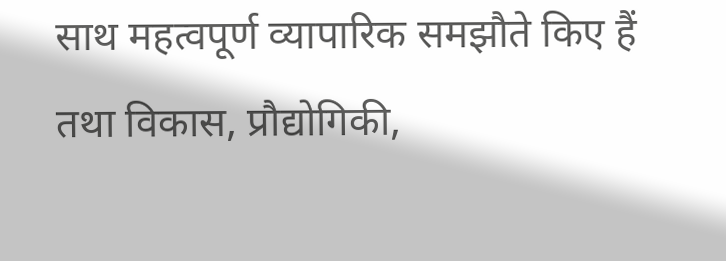साथ महत्वपूर्ण व्यापारिक समझौते किए हैं तथा विकास, प्रौद्योगिकी,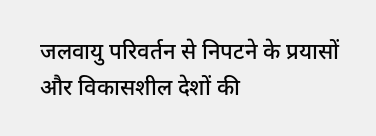जलवायु परिवर्तन से निपटने के प्रयासों और विकासशील देशों की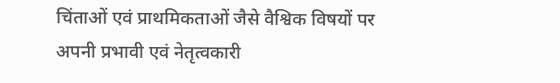चिंताओं एवं प्राथमिकताओं जैसे वैश्विक विषयों पर अपनी प्रभावी एवं नेतृत्वकारी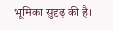भूमिका सुदृढ़ की है।